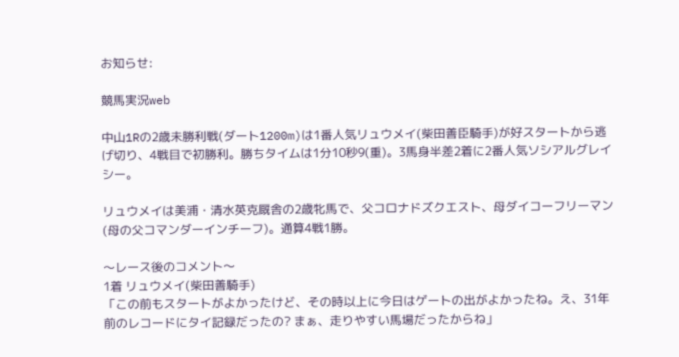お知らせ:

競馬実況web

中山1Rの2歳未勝利戦(ダート1200m)は1番人気リュウメイ(柴田善臣騎手)が好スタートから逃げ切り、4戦目で初勝利。勝ちタイムは1分10秒9(重)。3馬身半差2着に2番人気ソシアルグレイシー。

リュウメイは美浦・清水英克厩舎の2歳牝馬で、父コロナドズクエスト、母ダイコーフリーマン(母の父コマンダーインチーフ)。通算4戦1勝。

〜レース後のコメント〜
1着 リュウメイ(柴田善騎手)
「この前もスタートがよかったけど、その時以上に今日はゲートの出がよかったね。え、31年前のレコードにタイ記録だったの? まぁ、走りやすい馬場だったからね」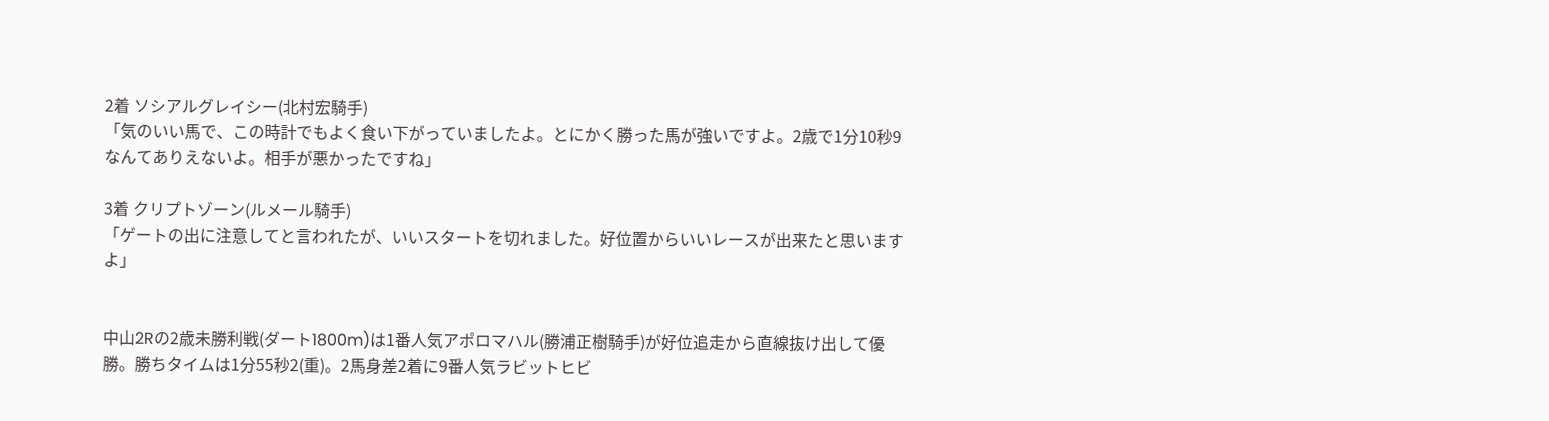2着 ソシアルグレイシー(北村宏騎手)
「気のいい馬で、この時計でもよく食い下がっていましたよ。とにかく勝った馬が強いですよ。2歳で1分10秒9なんてありえないよ。相手が悪かったですね」

3着 クリプトゾーン(ルメール騎手)
「ゲートの出に注意してと言われたが、いいスタートを切れました。好位置からいいレースが出来たと思いますよ」


中山2Rの2歳未勝利戦(ダート1800m)は1番人気アポロマハル(勝浦正樹騎手)が好位追走から直線抜け出して優勝。勝ちタイムは1分55秒2(重)。2馬身差2着に9番人気ラビットヒビ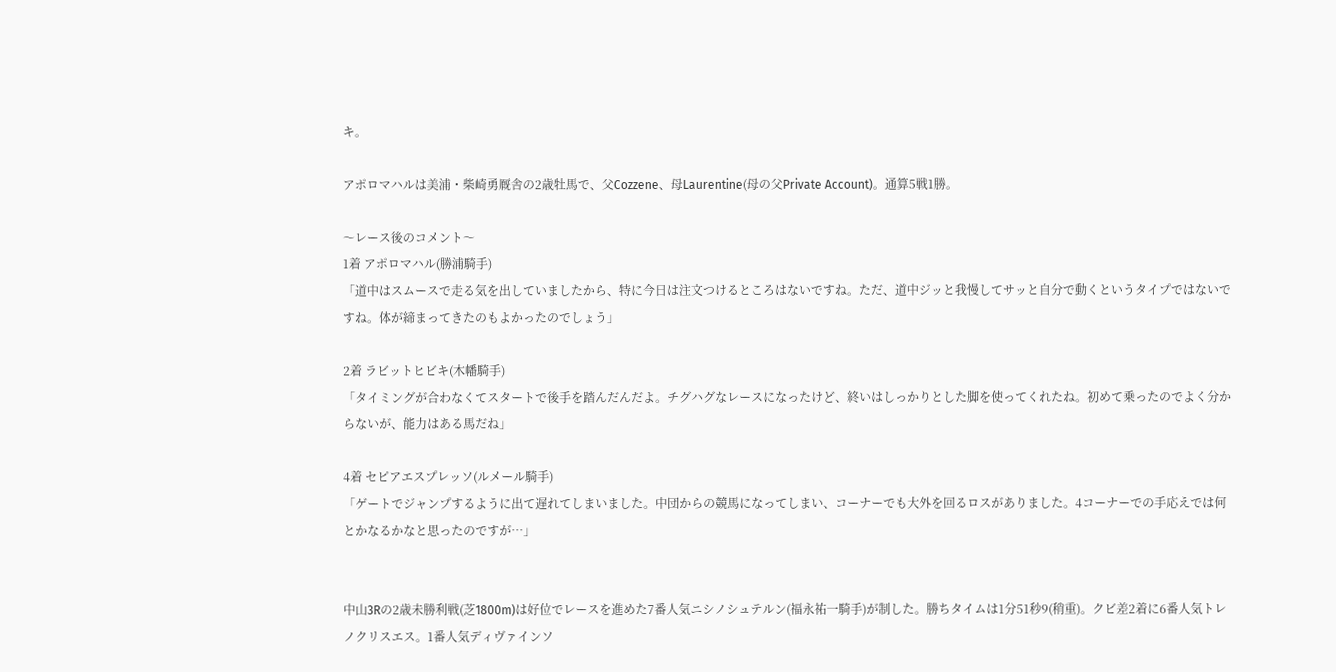キ。

アポロマハルは美浦・柴崎勇厩舎の2歳牡馬で、父Cozzene、母Laurentine(母の父Private Account)。通算5戦1勝。

〜レース後のコメント〜
1着 アポロマハル(勝浦騎手)
「道中はスムースで走る気を出していましたから、特に今日は注文つけるところはないですね。ただ、道中ジッと我慢してサッと自分で動くというタイプではないですね。体が締まってきたのもよかったのでしょう」

2着 ラビットヒビキ(木幡騎手)
「タイミングが合わなくてスタートで後手を踏んだんだよ。チグハグなレースになったけど、終いはしっかりとした脚を使ってくれたね。初めて乗ったのでよく分からないが、能力はある馬だね」

4着 セピアエスプレッソ(ルメール騎手)
「ゲートでジャンプするように出て遅れてしまいました。中団からの競馬になってしまい、コーナーでも大外を回るロスがありました。4コーナーでの手応えでは何とかなるかなと思ったのですが…」


中山3Rの2歳未勝利戦(芝1800m)は好位でレースを進めた7番人気ニシノシュテルン(福永祐一騎手)が制した。勝ちタイムは1分51秒9(稍重)。クビ差2着に6番人気トレノクリスエス。1番人気ディヴァインソ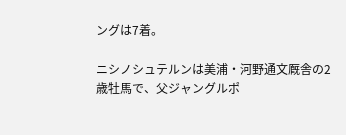ングは7着。

ニシノシュテルンは美浦・河野通文厩舎の2歳牡馬で、父ジャングルポ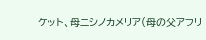ケット、母ニシノカメリア(母の父アフリ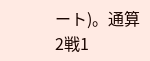ート)。通算2戦1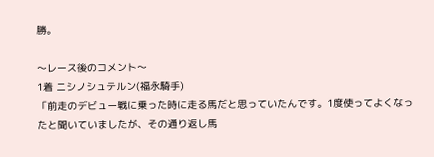勝。

〜レース後のコメント〜
1着 ニシノシュテルン(福永騎手)
「前走のデビュー戦に乗った時に走る馬だと思っていたんです。1度使ってよくなったと聞いていましたが、その通り返し馬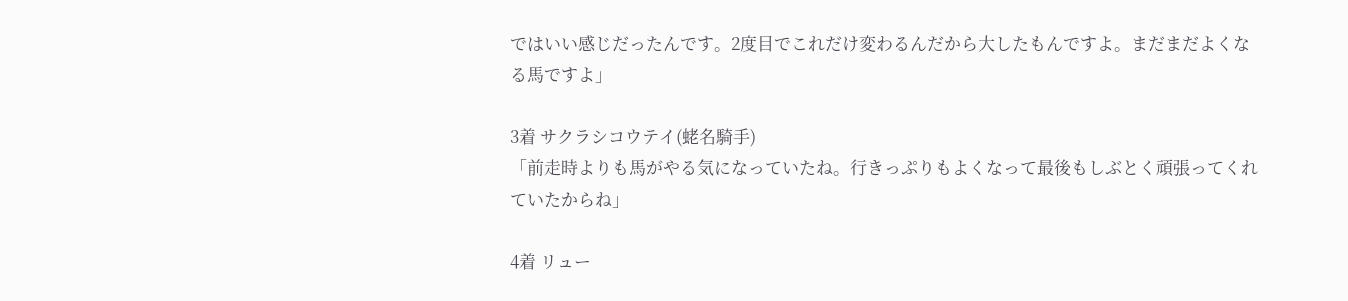ではいい感じだったんです。2度目でこれだけ変わるんだから大したもんですよ。まだまだよくなる馬ですよ」

3着 サクラシコウテイ(蛯名騎手)
「前走時よりも馬がやる気になっていたね。行きっぷりもよくなって最後もしぶとく頑張ってくれていたからね」

4着 リュー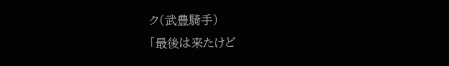ク(武豊騎手)
「最後は来たけど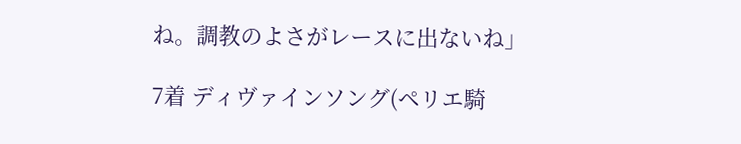ね。調教のよさがレースに出ないね」

7着 ディヴァインソング(ペリエ騎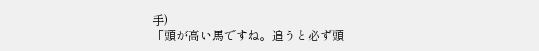手)
「頭が高い馬ですね。追うと必ず頭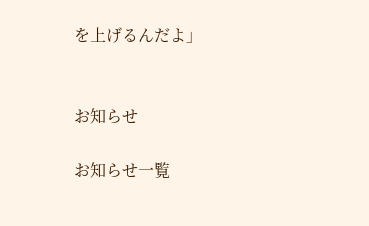を上げるんだよ」


お知らせ

お知らせ一覧